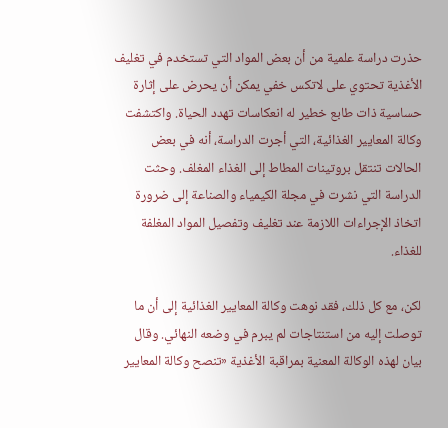حذرت دراسة علمية من أن بعض المواد التي تستخدم في تغليف الأغذية تحتوي على لاتكس خفي يمكن أن يحرض على إثارة حساسية ذات طابع خطير له انعكاسات تهدد الحياة. واكتشفت وكالة المعايير الغذائية، التي أجرت الدراسة، أنه في بعض الحالات تنتقل بروتينات المطاط إلى الغذاء المغلف. وحثت الدراسة التي نشرت في مجلة الكيمياء والصناعة إلى ضرورة اتخاذ الإجراءات اللازمة عند تغليف وتفصيل المواد المغلفة للغذاء.

لكن، مع كل ذلك، فقد نوهت وكالة المعايير الغذائية إلى أن ما توصلت إليه من استنتاجات لم يبرم في وضعه النهائي. وقال بيان لهذه الوكالة المعنية بمراقبة الأغذية «تنصح وكالة المعايير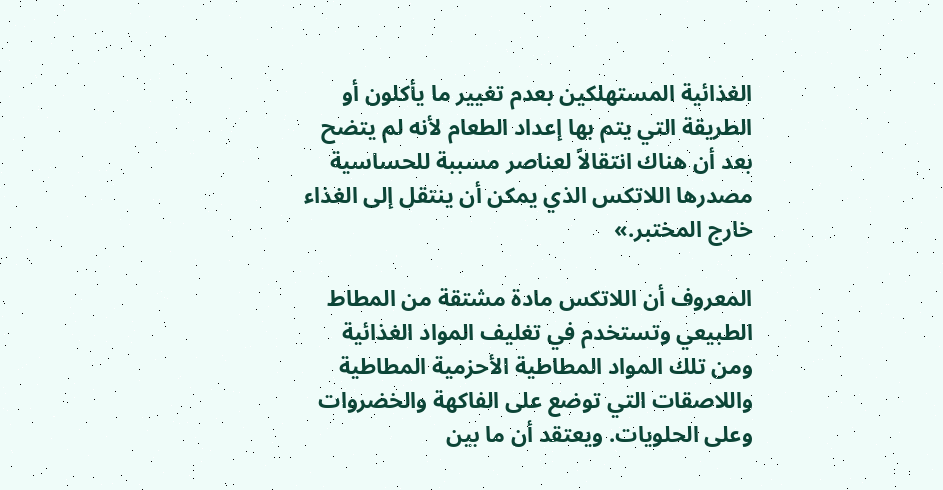الغذائية المستهلكين بعدم تغيير ما يأكلون أو الطريقة التي يتم بها إعداد الطعام لأنه لم يتضح بعد أن هناك انتقالاً لعناصر مسببة للحساسية مصدرها اللاتكس الذي يمكن أن ينتقل إلى الغذاء خارج المختبر.»

المعروف أن اللاتكس مادة مشتقة من المطاط الطبيعي وتستخدم في تغليف المواد الغذائية ومن تلك المواد المطاطية الأحزمية المطاطية واللاصقات التي توضع على الفاكهة والخضروات وعلى الحلويات. ويعتقد أن ما بين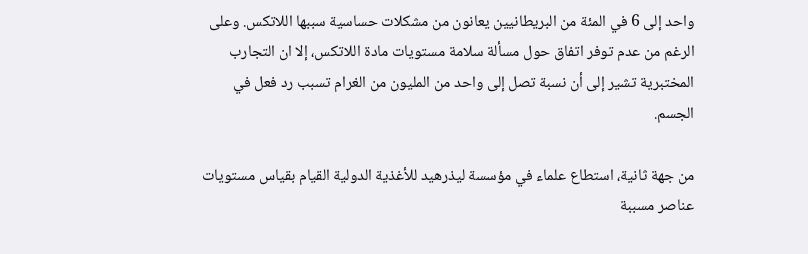واحد إلى 6 في المئة من البريطانيين يعانون من مشكلات حساسية سببها اللاتكس. وعلى الرغم من عدم توفر اتفاق حول مسألة سلامة مستويات مادة اللاتكس، إلا ان التجارب المختبرية تشير إلى أن نسبة تصل إلى واحد من المليون من الغرام تسبب رد فعل في الجسم.

من جهة ثانية، استطاع علماء في مؤسسة ليذرهيد للأغذية الدولية القيام بقياس مستويات عناصر مسببة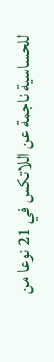للحساسية ناجمة عن اللاتكس في 21 نوعا من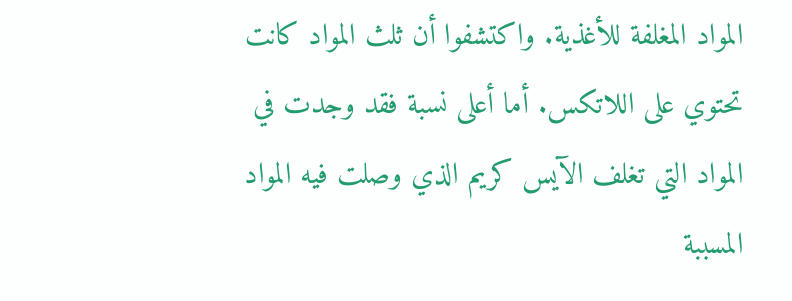المواد المغلفة للأغذية. واكتشفوا أن ثلث المواد كانت تحتوي على اللاتكس. أما أعلى نسبة فقد وجدت في المواد التي تغلف الآيس كريم الذي وصلت فيه المواد المسببة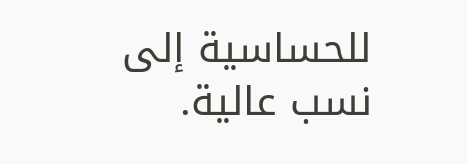للحساسية إلى نسب عالية.